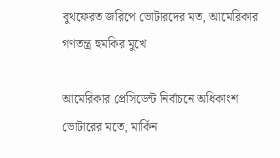বুথফেরত জরিপে ভোটারদের মত, আমেরিকার গণতন্ত্র হুমকির মুখে

আমেরিকার প্রেসিডেন্ট নির্বাচনে অধিকাংশ ভোটারের মতে, মার্কিন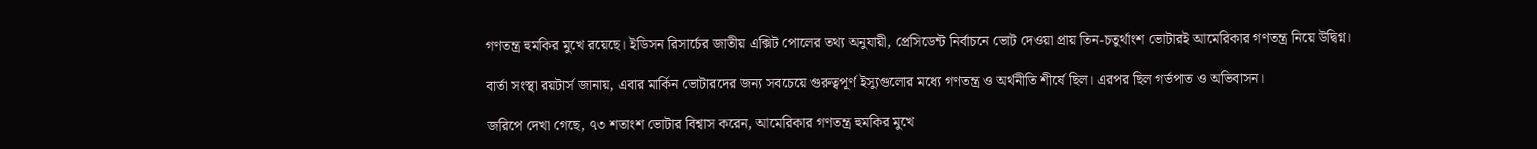গণতন্ত্র হুমকির মুখে রয়েছে। ইডিসন রিসার্চের জাতীয় এক্সিট পোলের তথ্য অনুযায়ী, প্রেসিডেন্ট নির্বাচনে ভোট দেওয়া প্রায় তিন-চতুর্থাংশ ভোটারই আমেরিকার গণতন্ত্র নিয়ে উদ্বিগ্ন।

বার্তা সংস্থা রয়টার্স জানায়, এবার মার্কিন ভোটারদের জন্য সবচেয়ে গুরুত্বপূর্ণ ইস্যুগুলোর মধ্যে গণতন্ত্র ও অর্থনীতি শীর্ষে ছিল। এরপর ছিল গর্ভপাত ও অভিবাসন।

জরিপে দেখা গেছে, ৭৩ শতাংশ ভোটার বিশ্বাস করেন, আমেরিকার গণতন্ত্র হুমকির মুখে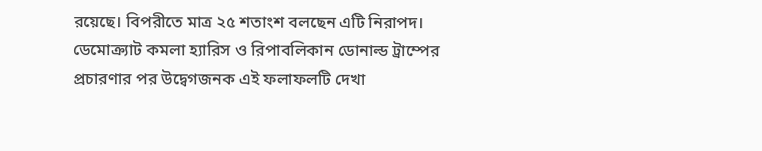রয়েছে। বিপরীতে মাত্র ২৫ শতাংশ বলছেন এটি নিরাপদ। ডেমোক্র্যাট কমলা হ্যারিস ও রিপাবলিকান ডোনাল্ড ট্রাম্পের প্রচারণার পর উদ্বেগজনক এই ফলাফলটি দেখা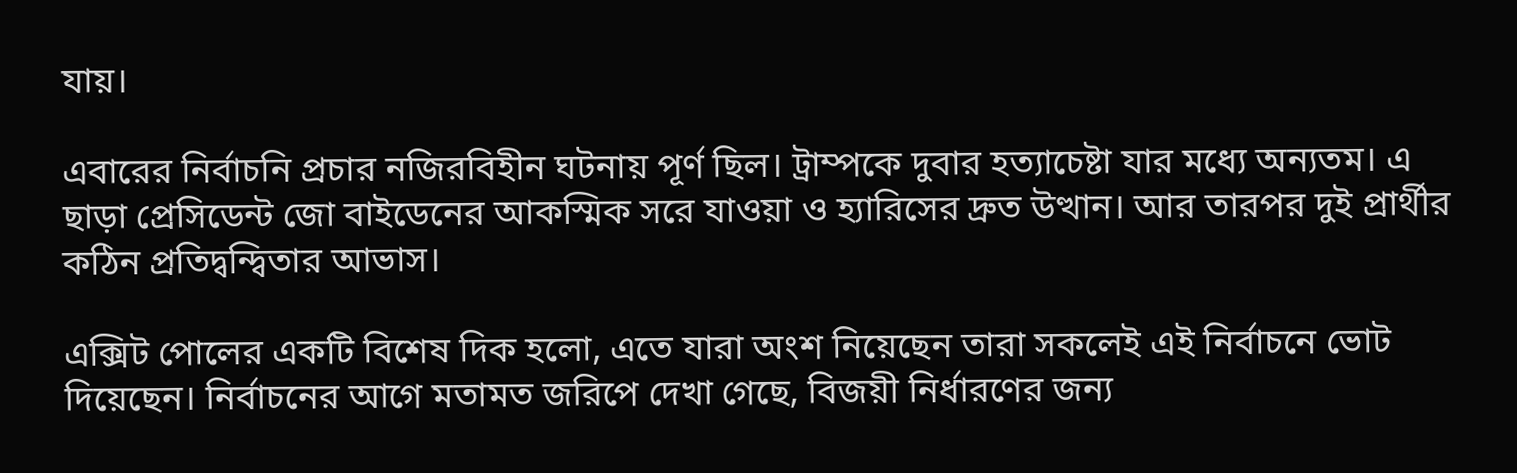যায়।

এবারের নির্বাচনি প্রচার নজিরবিহীন ঘটনায় পূর্ণ ছিল। ট্রাম্পকে দুবার হত্যাচেষ্টা যার মধ্যে অন্যতম। এ ছাড়া প্রেসিডেন্ট জো বাইডেনের আকস্মিক সরে যাওয়া ও হ্যারিসের দ্রুত উত্থান। আর তারপর দুই প্রার্থীর কঠিন প্রতিদ্বন্দ্বিতার আভাস।

এক্সিট পোলের একটি বিশেষ দিক হলো, এতে যারা অংশ নিয়েছেন তারা সকলেই এই নির্বাচনে ভোট দিয়েছেন। নির্বাচনের আগে মতামত জরিপে দেখা গেছে, বিজয়ী নির্ধারণের জন্য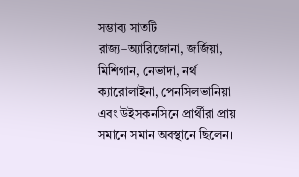সম্ভাব্য সাতটি রাজ্য–অ্যারিজোনা, জর্জিয়া, মিশিগান, নেভাদা, নর্থ ক্যারোলাইনা, পেনসিলভানিয়া এবং উইসকনসিনে প্রার্থীরা প্রায় সমানে সমান অবস্থানে ছিলেন।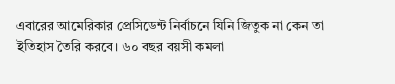এবারের আমেরিকার প্রেসিডেন্ট নির্বাচনে যিনি জিতুক না কেন তা ইতিহাস তৈরি করবে। ৬০ বছর বয়সী কমলা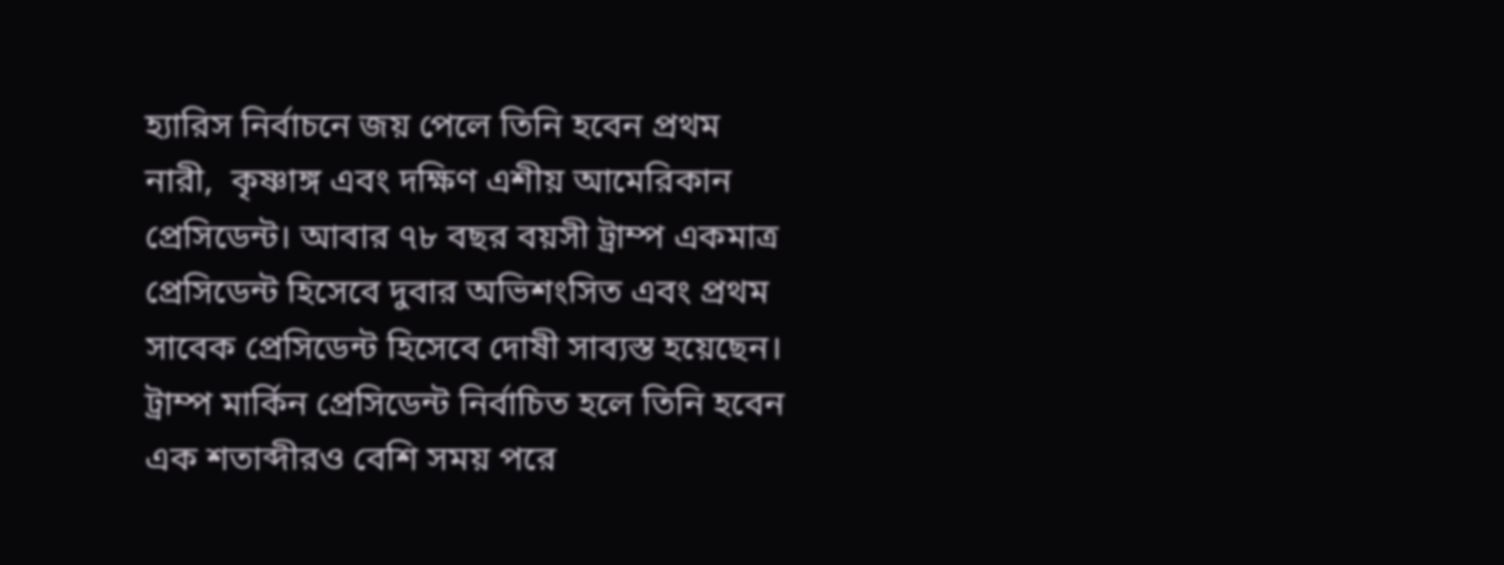হ্যারিস নির্বাচনে জয় পেলে তিনি হবেন প্রথম নারী,  কৃষ্ণাঙ্গ এবং দক্ষিণ এশীয় আমেরিকান প্রেসিডেন্ট। আবার ৭৮ বছর বয়সী ট্রাম্প একমাত্র প্রেসিডেন্ট হিসেবে দুবার অভিশংসিত এবং প্রথম সাবেক প্রেসিডেন্ট হিসেবে দোষী সাব্যস্ত হয়েছেন। ট্রাম্প মার্কিন প্রেসিডেন্ট নির্বাচিত হলে তিনি হবেন এক শতাব্দীরও বেশি সময় পরে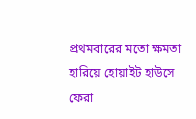প্রথমবারের মতো ক্ষমতা হারিয়ে হোয়াইট হাউসে ফেরা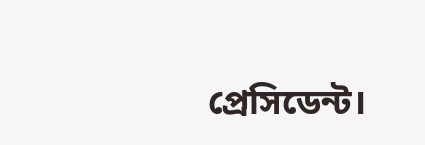প্রেসিডেন্ট।